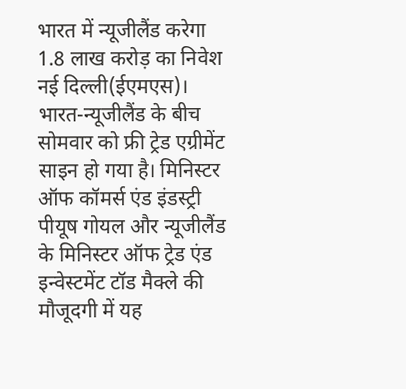भारत में न्यूजीलैंड करेगा 1.8 लाख करोड़ का निवेश नई दिल्ली(ईएमएस)। भारत-न्यूजीलैंड के बीच सोमवार को फ्री ट्रेड एग्रीमेंट साइन हो गया है। मिनिस्टर ऑफ कॉमर्स एंड इंडस्ट्री पीयूष गोयल और न्यूजीलैंड के मिनिस्टर ऑफ ट्रेड एंड इन्वेस्टमेंट टॉड मैक्ले की मौजूदगी में यह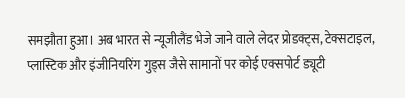समझौता हुआ। अब भारत से न्यूजीलैंड भेजे जाने वाले लेदर प्रोडक्ट्स, टेक्सटाइल, प्लास्टिक और इंजीनियरिंग गुड्स जैसे सामानों पर कोई एक्सपोर्ट ड्यूटी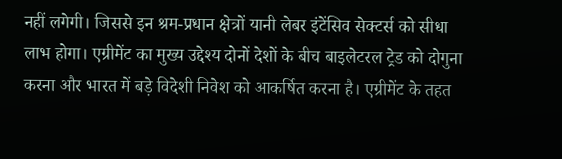नहीं लगेगी। जिससे इन श्रम-प्रधान क्षेत्रों यानी लेबर इंटेंसिव सेक्टर्स को सीधा लाभ होगा। एग्रीमेंट का मुख्य उद्देश्य दोनों देशों के बीच बाइलेटरल ट्रेड को दोगुना करना और भारत में बड़े विदेशी निवेश को आकर्षित करना है। एग्रीमेंट के तहत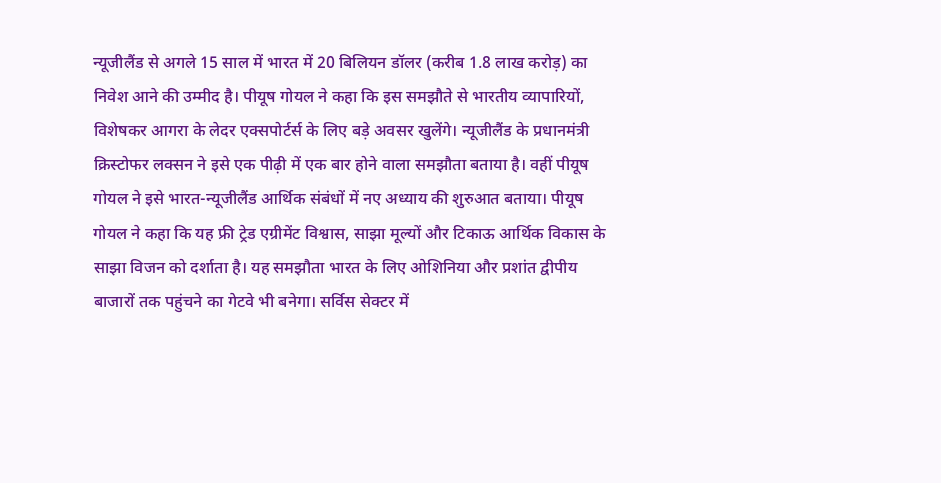न्यूजीलैंड से अगले 15 साल में भारत में 20 बिलियन डॉलर (करीब 1.8 लाख करोड़) का निवेश आने की उम्मीद है। पीयूष गोयल ने कहा कि इस समझौते से भारतीय व्यापारियों, विशेषकर आगरा के लेदर एक्सपोर्टर्स के लिए बड़े अवसर खुलेंगे। न्यूजीलैंड के प्रधानमंत्री क्रिस्टोफर लक्सन ने इसे एक पीढ़ी में एक बार होने वाला समझौता बताया है। वहीं पीयूष गोयल ने इसे भारत-न्यूजीलैंड आर्थिक संबंधों में नए अध्याय की शुरुआत बताया। पीयूष गोयल ने कहा कि यह फ्री ट्रेड एग्रीमेंट विश्वास, साझा मूल्यों और टिकाऊ आर्थिक विकास के साझा विजन को दर्शाता है। यह समझौता भारत के लिए ओशिनिया और प्रशांत द्वीपीय बाजारों तक पहुंचने का गेटवे भी बनेगा। सर्विस सेक्टर में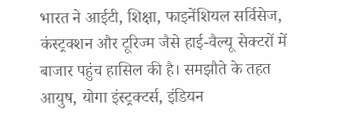भारत ने आईटी, शिक्षा, फाइनेंशियल सर्विसेज, कंस्ट्रक्शन और टूरिज्म जैसे हाई-वैल्यू सेक्टरों में बाजार पहुंच हासिल की है। समझौते के तहत आयुष, योगा इंस्ट्रक्टर्स, इंडियन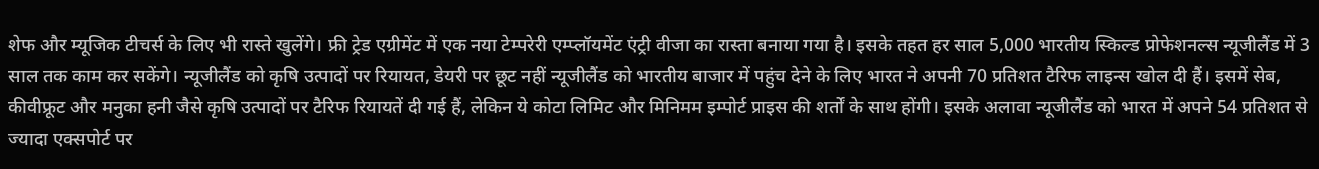शेफ और म्यूजिक टीचर्स के लिए भी रास्ते खुलेंगे। फ्री ट्रेड एग्रीमेंट में एक नया टेम्परेरी एम्प्लॉयमेंट एंट्री वीजा का रास्ता बनाया गया है। इसके तहत हर साल 5,000 भारतीय स्किल्ड प्रोफेशनल्स न्यूजीलैंड में 3 साल तक काम कर सकेंगे। न्यूजीलैंड को कृषि उत्पादों पर रियायत, डेयरी पर छूट नहीं न्यूजीलैंड को भारतीय बाजार में पहुंच देने के लिए भारत ने अपनी 70 प्रतिशत टैरिफ लाइन्स खोल दी हैं। इसमें सेब, कीवीफ्रूट और मनुका हनी जैसे कृषि उत्पादों पर टैरिफ रियायतें दी गई हैं, लेकिन ये कोटा लिमिट और मिनिमम इम्पोर्ट प्राइस की शर्तों के साथ होंगी। इसके अलावा न्यूजीलैंड को भारत में अपने 54 प्रतिशत से ज्यादा एक्सपोर्ट पर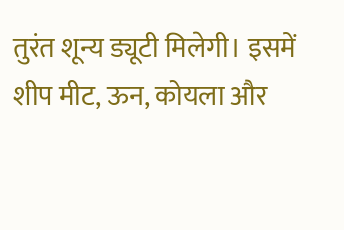तुरंत शून्य ड्यूटी मिलेगी। इसमें शीप मीट, ऊन, कोयला और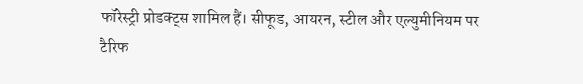फॉरेस्ट्री प्रोडक्ट्स शामिल हैं। सीफूड, आयरन, स्टील और एल्युमीनियम पर टैरिफ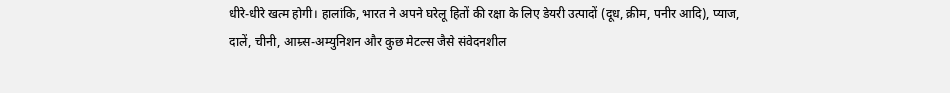धीरे-धीरे खत्म होगी। हालांकि, भारत ने अपने घरेलू हितों की रक्षा के लिए डेयरी उत्पादों (दूध, क्रीम, पनीर आदि), प्याज, दालें, चीनी, आम्र्स-अम्युनिशन और कुछ मेटल्स जैसे संवेदनशील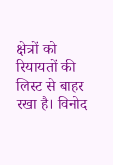क्षेत्रों को रियायतों की लिस्ट से बाहर रखा है। विनोद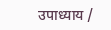उपाध्याय /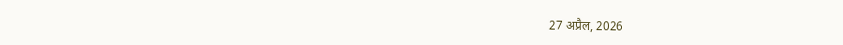27 अप्रैल, 2026